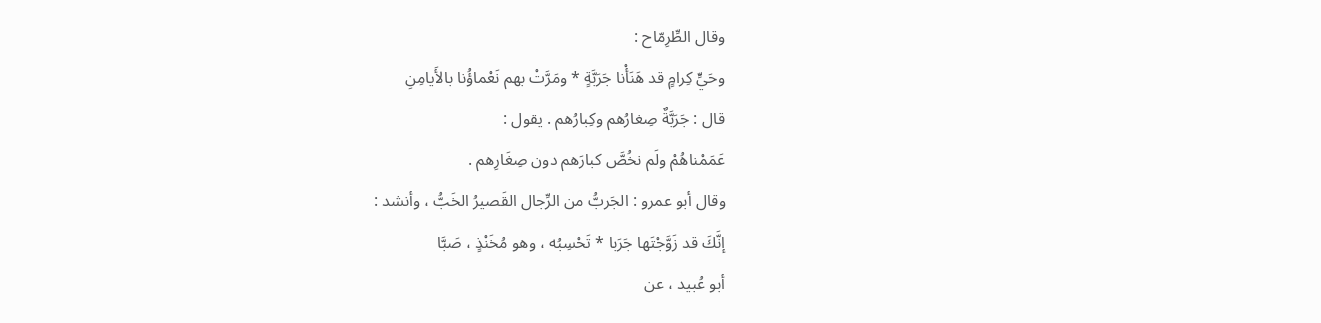وقال الطِّرِمّاح :
وحَيٍّ كِرامٍ قد هَنَأْنا جَرَبَّةٍ * ومَرَّتْ بهم نَعْماؤُنا بالأَيامِنِ
قال : جَرَبَّةٌ صِغارُهم وكِبارُهم . يقول :
عَمَمْناهُمْ ولَم نخُصَّ كبارَهم دون صِغَارِهم .
وقال أبو عمرو : الجَربُّ من الرِّجال القَصيرُ الخَبُّ ، وأنشد :
إنَّكَ قد زَوَّجْتَها جَرَبا * تَحْسِبُه ، وهو مُخَنْذٍ ، صَبَّا
أبو عُبيد ، عن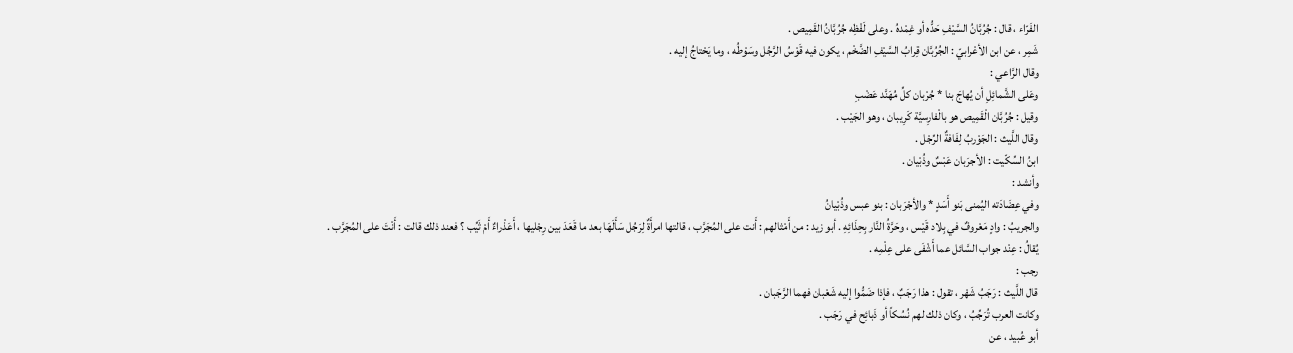الفَرّاء ، قال : جُرُبَّانُ السَّيْفِ حَدُّه أو غِمْدهُ . وعلى لَفْظِه جُرُبَّانُ القَمِيص .
شَمِر ، عن ابن الأعْرابيّ : الجُرُبَّان قِرابُ السَّيْفِ الضَّخْم ، يكون فيه قَوْسُ الرَّجُل وسَوْطُه ، وما يَحْتاجُ إليه .
وقال الرَّاعي :
وعَلى الشَّمائِلِ أن يُهاجَ بنا * جُرْبان كلِّ مُهَنَّد عَضْبِ
وقيل : جُرُبَّان الْقَمِيص هو بالْفارِسيَّة كَرِيبان ، وهو الجَيْب .
وقال اللَّيث : الجَوْربُ لِفَافةٌ الرِّجْل .
ابنُ السِّكّيت : الأجرَبان عَبْسٌ وذُبْيان .
وأنشد :
وفي عِضَادَته اليُمنى بَنو أَسَدٍ * والأجْرَبان : بنو عبس وذُبْيانُ
والجريبُ : وادٍ مَعْروفٌ في بِلاد قَيْس ، وحَرَّةُ النَّار بِحِذَائِهِ . أبو زيد : من أَمْثالهم : أَنت على المُجَرَّب ، قالتها امرأَةٌ لِرَجُل سَأَلَهَا بعد ما قَعَدَ بين رِجْليها ، أَعَذْراءٌ أَمْ ثَيِّب ؟ فعند ذلك قالت : أَنْتَ على المُجَرَّب .
يُقالُ : عِنْد جواب السَّائل عما أَشْفَى على عِلْمِه .
رجب :
قال اللَّيث : رَجَبُ شَهْر ، تقول : هذا رَجَبٌ ، فإذا ضَمُّوا إليه شَعْبان فهما الرَّجَبان .
وكانت العرب تُرَجِّبُ ، وكان ذلك لهم نُسُكاً أو ذَبائِح في رَجَب .
أبو عُبيد ، عن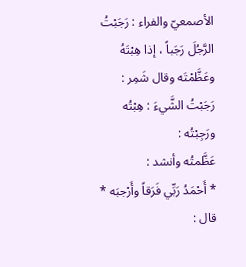الأصمعيّ والفراء : رَجَبْتُ الرَّجُلَ رَجَباً ، إذا هِبْتَهُ وعَظَّمْتَه وقال شَمِر : رَجَبْتُ الشَّيءَ : هِبْتُه ورَجِبْتُه :
عَظَّمتُه وأنشد :
* أَحْمَدُ رَبِّي فَرَقاً وأَرْجبَه *
قال :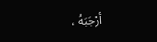أرْجَبَهُ ،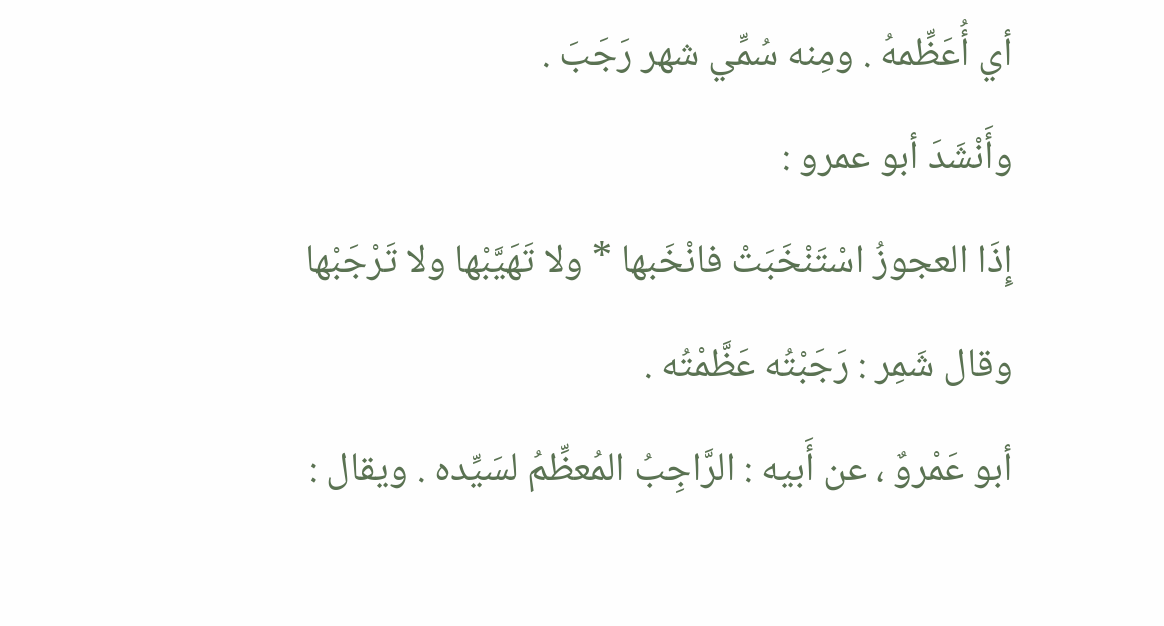أي أُعَظِّمهُ . ومِنه سُمِّي شهر رَجَبَ .
وأَنْشَدَ أبو عمرو :
إِذَا العجوزُ اسْتَنْخَبَتْ فانْخَبها * ولا تَهَيَّبْها ولا تَرْجَبْها
وقال شَمِر : رَجَبْتُه عَظَّمْتُه .
أبو عَمْروٌ ، عن أَبيه : الرَّاجِبُ المُعظِّمُ لسَيِّده . ويقال :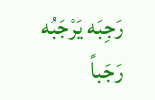رَجِبَه يَرْجَبُه رَجَباً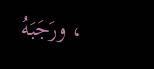، ورَجَبَهُ